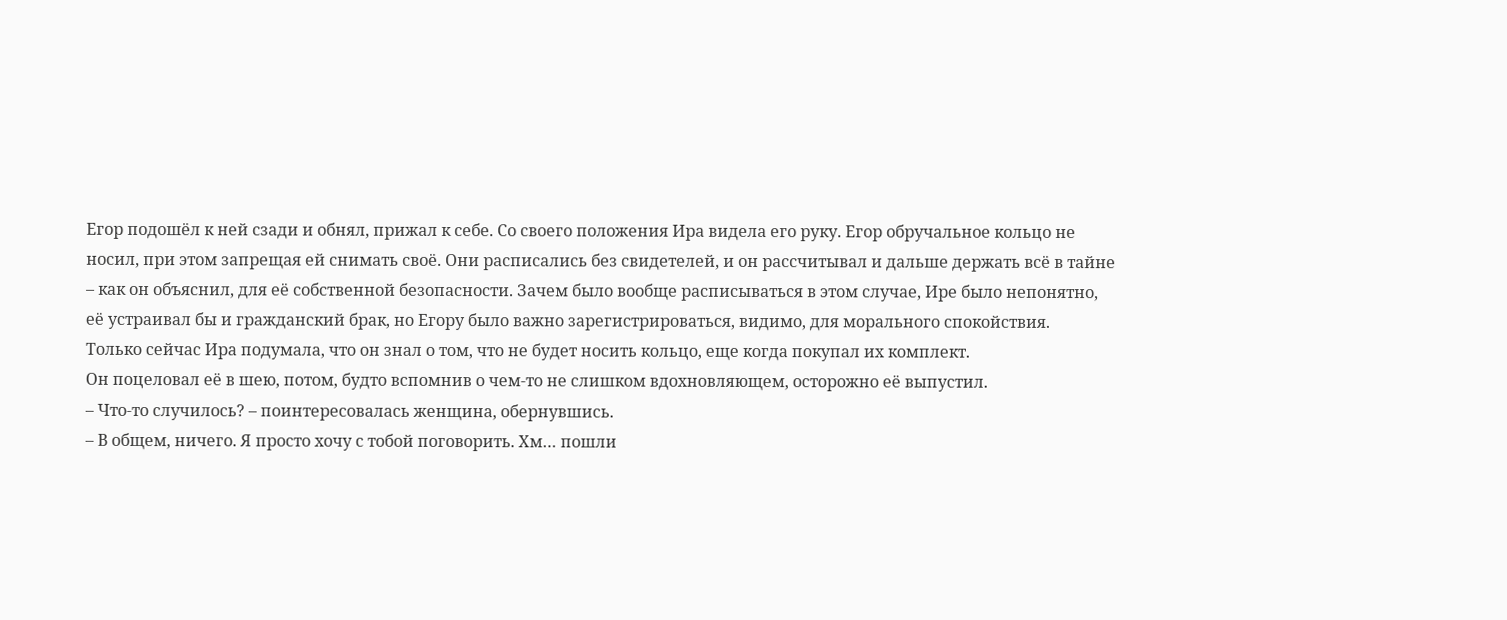Егор подошёл к ней сзади и обнял, прижал к себе. Со своего положения Ира видела его руку. Егор обручальное кольцо не носил, при этом запрещая ей снимать своё. Они расписались без свидетелей, и он рассчитывал и дальше держать всё в тайне – как он объяснил, для её собственной безопасности. Зачем было вообще расписываться в этом случае, Ире было непонятно, её устраивал бы и гражданский брак, но Егору было важно зарегистрироваться, видимо, для морального спокойствия.
Только сейчас Ира подумала, что он знал о том, что не будет носить кольцо, еще когда покупал их комплект.
Он поцеловал её в шею, потом, будто вспомнив о чем-то не слишком вдохновляющем, осторожно её выпустил.
– Что-то случилось? – поинтересовалась женщина, обернувшись.
– В общем, ничего. Я просто хочу с тобой поговорить. Хм… пошли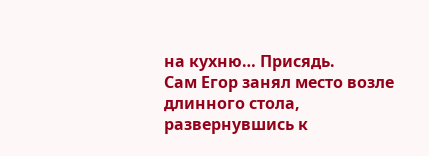на кухню… Присядь.
Сам Егор занял место возле длинного стола, развернувшись к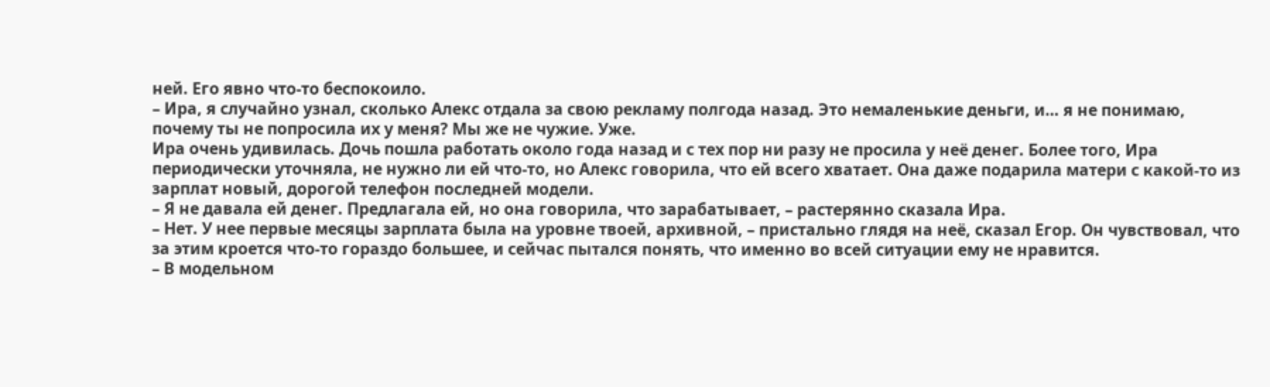ней. Его явно что-то беспокоило.
– Ира, я случайно узнал, сколько Алекс отдала за свою рекламу полгода назад. Это немаленькие деньги, и… я не понимаю, почему ты не попросила их у меня? Мы же не чужие. Уже.
Ира очень удивилась. Дочь пошла работать около года назад и с тех пор ни разу не просила у неё денег. Более того, Ира периодически уточняла, не нужно ли ей что-то, но Алекс говорила, что ей всего хватает. Она даже подарила матери с какой-то из зарплат новый, дорогой телефон последней модели.
– Я не давала ей денег. Предлагала ей, но она говорила, что зарабатывает, – растерянно сказала Ира.
– Нет. У нее первые месяцы зарплата была на уровне твоей, архивной, – пристально глядя на неё, сказал Егор. Он чувствовал, что за этим кроется что-то гораздо большее, и сейчас пытался понять, что именно во всей ситуации ему не нравится.
– В модельном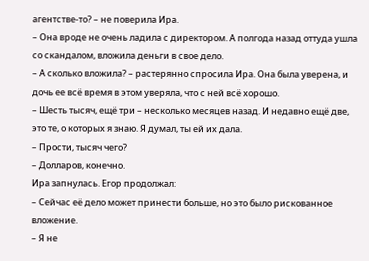агентстве-то? – не поверила Ира.
– Она вроде не очень ладила с директором. А полгода назад оттуда ушла со скандалом, вложила деньги в свое дело.
– А сколько вложила? – растерянно спросила Ира. Она была уверена, и дочь ее всё время в этом уверяла, что с ней всё хорошо.
– Шесть тысяч, ещё три – несколько месяцев назад. И недавно ещё две, это те, о которых я знаю. Я думал, ты ей их дала.
– Прости, тысяч чего?
– Долларов, конечно.
Ира запнулась. Егор продолжал:
– Сейчас её дело может принести больше, но это было рискованное вложение.
– Я не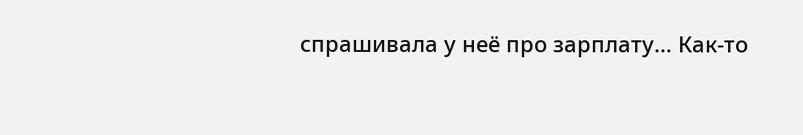спрашивала у неё про зарплату… Как-то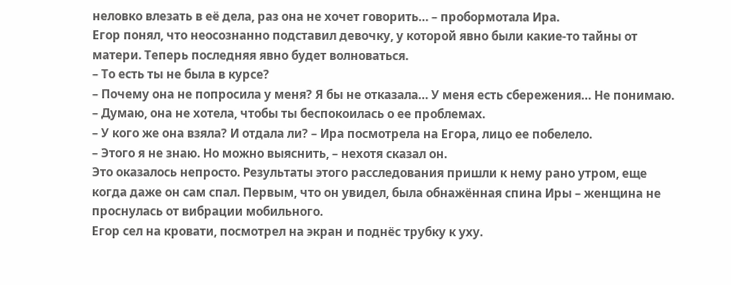неловко влезать в её дела, раз она не хочет говорить… – пробормотала Ира.
Егор понял, что неосознанно подставил девочку, у которой явно были какие-то тайны от матери. Теперь последняя явно будет волноваться.
– То есть ты не была в курсе?
– Почему она не попросила у меня? Я бы не отказала… У меня есть сбережения… Не понимаю.
– Думаю, она не хотела, чтобы ты беспокоилась о ее проблемах.
– У кого же она взяла? И отдала ли? – Ира посмотрела на Егора, лицо ее побелело.
– Этого я не знаю. Но можно выяснить, – нехотя сказал он.
Это оказалось непросто. Результаты этого расследования пришли к нему рано утром, еще когда даже он сам спал. Первым, что он увидел, была обнажённая спина Иры – женщина не проснулась от вибрации мобильного.
Егор сел на кровати, посмотрел на экран и поднёс трубку к уху.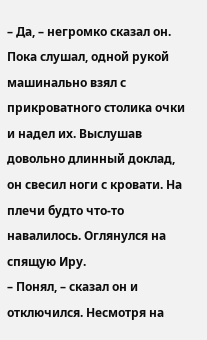– Да, – негромко сказал он. Пока слушал, одной рукой машинально взял с прикроватного столика очки и надел их. Выслушав довольно длинный доклад, он свесил ноги с кровати. На плечи будто что-то навалилось. Оглянулся на спящую Иру.
– Понял, – сказал он и отключился. Несмотря на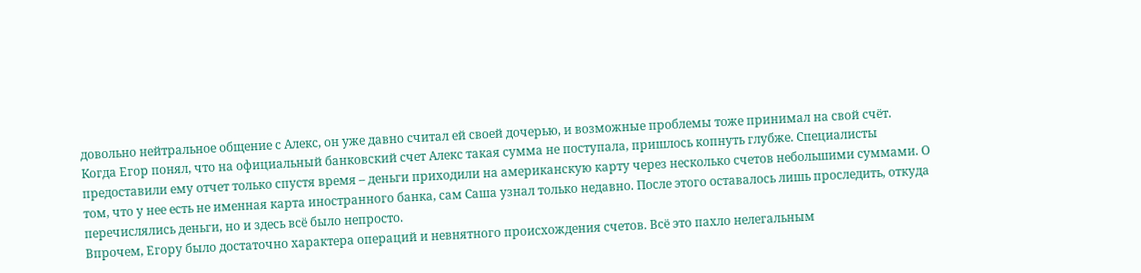довольно нейтральное общение с Алекс, он уже давно считал ей своей дочерью, и возможные проблемы тоже принимал на свой счёт.
Когда Егор понял, что на официальный банковский счет Алекс такая сумма не поступала, пришлось копнуть глубже. Специалисты предоставили ему отчет только спустя время – деньги приходили на американскую карту через несколько счетов небольшими суммами. О том, что у нее есть не именная карта иностранного банка, сам Саша узнал только недавно. После этого оставалось лишь проследить, откуда перечислялись деньги, но и здесь всё было непросто.
Впрочем, Егору было достаточно характера операций и невнятного происхождения счетов. Всё это пахло нелегальным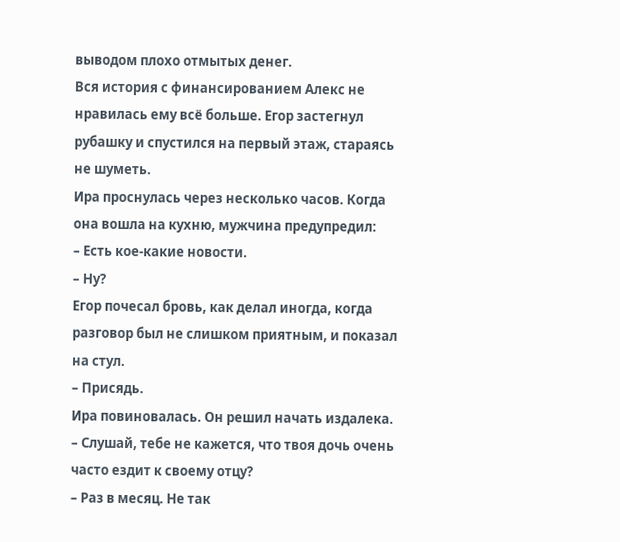выводом плохо отмытых денег.
Вся история с финансированием Алекс не нравилась ему всё больше. Егор застегнул рубашку и спустился на первый этаж, стараясь не шуметь.
Ира проснулась через несколько часов. Когда она вошла на кухню, мужчина предупредил:
– Есть кое-какие новости.
– Ну?
Егор почесал бровь, как делал иногда, когда разговор был не слишком приятным, и показал на стул.
– Присядь.
Ира повиновалась. Он решил начать издалека.
– Слушай, тебе не кажется, что твоя дочь очень часто ездит к своему отцу?
– Раз в месяц. Не так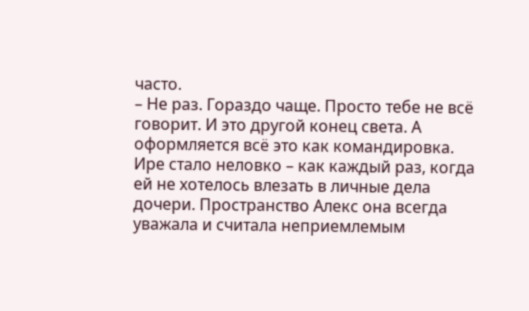часто.
– Не раз. Гораздо чаще. Просто тебе не всё говорит. И это другой конец света. А оформляется всё это как командировка.
Ире стало неловко – как каждый раз, когда ей не хотелось влезать в личные дела дочери. Пространство Алекс она всегда уважала и считала неприемлемым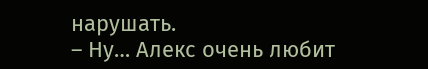нарушать.
– Ну… Алекс очень любит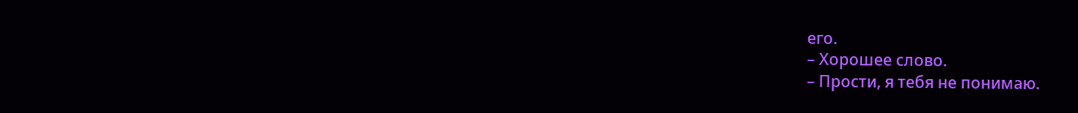его.
– Хорошее слово.
– Прости, я тебя не понимаю.